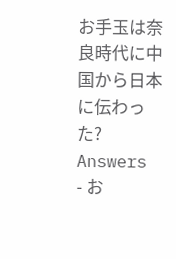お手玉は奈良時代に中国から日本に伝わった?
Answers
- お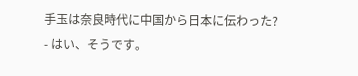手玉は奈良時代に中国から日本に伝わった?
- はい、そうです。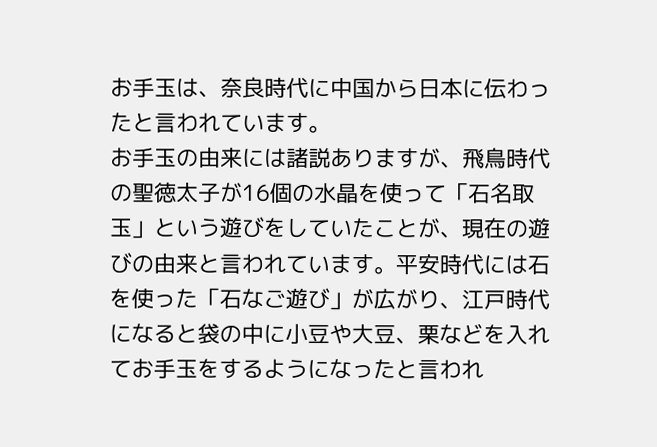お手玉は、奈良時代に中国から日本に伝わったと言われています。
お手玉の由来には諸説ありますが、飛鳥時代の聖徳太子が16個の水晶を使って「石名取玉」という遊びをしていたことが、現在の遊びの由来と言われています。平安時代には石を使った「石なご遊び」が広がり、江戸時代になると袋の中に小豆や大豆、栗などを入れてお手玉をするようになったと言われ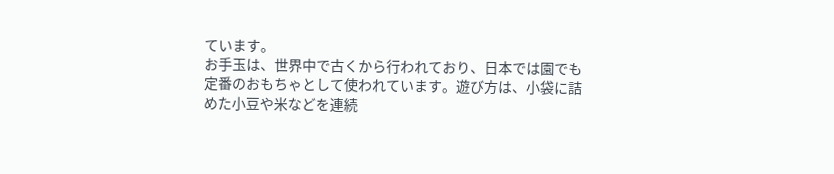ています。
お手玉は、世界中で古くから行われており、日本では園でも定番のおもちゃとして使われています。遊び方は、小袋に詰めた小豆や米などを連続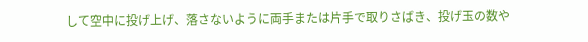して空中に投げ上げ、落さないように両手または片手で取りさばき、投げ玉の数や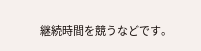継続時間を競うなどです。